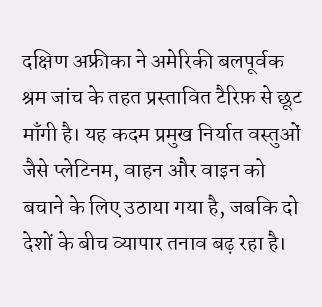दक्षिण अफ्रीका ने अमेरिकी बलपूर्वक श्रम जांच के तहत प्रस्तावित टैरिफ़ से छूट माँगी है। यह कदम प्रमुख निर्यात वस्तुओं जैसे प्लेटिनम, वाहन और वाइन को बचाने के लिए उठाया गया है, जबकि दो देशों के बीच व्यापार तनाव बढ़ रहा है।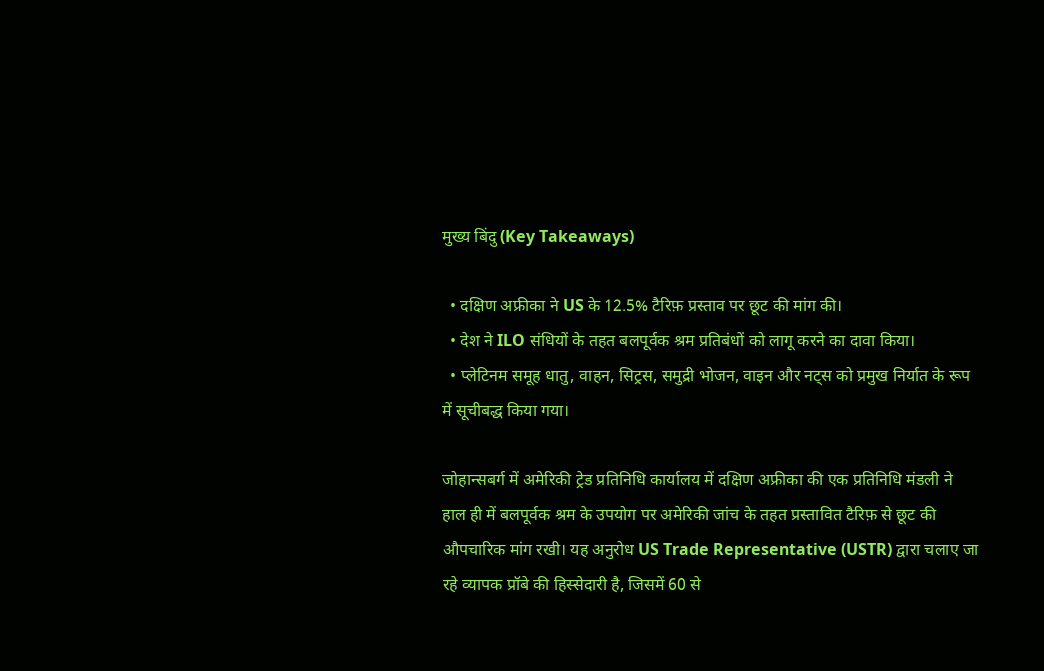मुख्य बिंदु (Key Takeaways)

  • दक्षिण अफ्रीका ने US के 12.5% टैरिफ़ प्रस्ताव पर छूट की मांग की।
  • देश ने ILO संधियों के तहत बलपूर्वक श्रम प्रतिबंधों को लागू करने का दावा किया।
  • प्लेटिनम समूह धातु, वाहन, सिट्रस, समुद्री भोजन, वाइन और नट्स को प्रमुख निर्यात के रूप में सूचीबद्ध किया गया।

जोहान्सबर्ग में अमेरिकी ट्रेड प्रतिनिधि कार्यालय में दक्षिण अफ्रीका की एक प्रतिनिधि मंडली ने हाल ही में बलपूर्वक श्रम के उपयोग पर अमेरिकी जांच के तहत प्रस्तावित टैरिफ़ से छूट की औपचारिक मांग रखी। यह अनुरोध US Trade Representative (USTR) द्वारा चलाए जा रहे व्यापक प्रॉबे की हिस्सेदारी है, जिसमें 60 से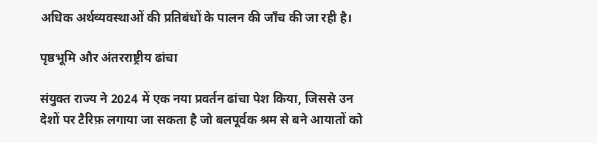अधिक अर्थव्यवस्थाओं की प्रतिबंधों के पालन की जाँच की जा रही है।

पृष्ठभूमि और अंतरराष्ट्रीय ढांचा

संयुक्त राज्य ने 2024 में एक नया प्रवर्तन ढांचा पेश किया, जिससे उन देशों पर टैरिफ़ लगाया जा सकता है जो बलपूर्वक श्रम से बने आयातों को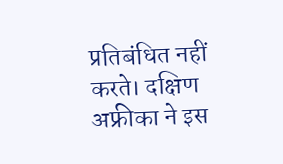प्रतिबंधित नहीं करते। दक्षिण अफ्रीका ने इस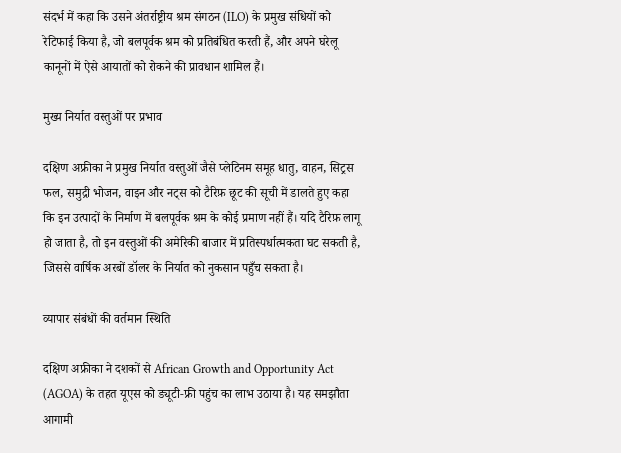संदर्भ में कहा कि उसने अंतर्राष्ट्रीय श्रम संगठन (ILO) के प्रमुख संधियों को रेटिफाई किया है, जो बलपूर्वक श्रम को प्रतिबंधित करती हैं, और अपने घरेलू कानूनों में ऐसे आयातों को रोकने की प्रावधान शामिल हैं।

मुख्य निर्यात वस्तुओं पर प्रभाव

दक्षिण अफ्रीका ने प्रमुख निर्यात वस्तुओं जैसे प्लेटिनम समूह धातु, वाहन, सिट्रस फल, समुद्री भोजन, वाइन और नट्स को टैरिफ़ छूट की सूची में डालते हुए कहा कि इन उत्पादों के निर्माण में बलपूर्वक श्रम के कोई प्रमाण नहीं हैं। यदि टैरिफ़ लागू हो जाता है, तो इन वस्तुओं की अमेरिकी बाजार में प्रतिस्पर्धात्मकता घट सकती है, जिससे वार्षिक अरबों डॉलर के निर्यात को नुकसान पहुँच सकता है।

व्यापार संबंधों की वर्तमान स्थिति

दक्षिण अफ्रीका ने दशकों से African Growth and Opportunity Act (AGOA) के तहत यूएस को ड्यूटी‑फ्री पहुंच का लाभ उठाया है। यह समझौता आगामी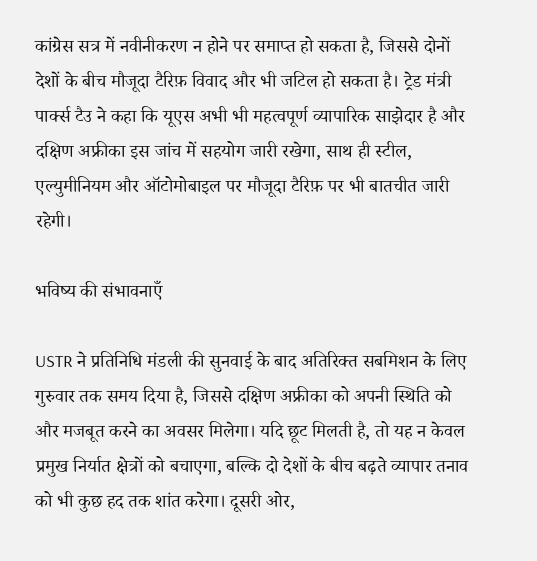कांग्रेस सत्र में नवीनीकरण न होने पर समाप्त हो सकता है, जिससे दोनों देशों के बीच मौजूदा टैरिफ़ विवाद और भी जटिल हो सकता है। ट्रेड मंत्री पार्क्स टैउ ने कहा कि यूएस अभी भी महत्वपूर्ण व्यापारिक साझेदार है और दक्षिण अफ्रीका इस जांच में सहयोग जारी रखेगा, साथ ही स्टील, एल्युमीनियम और ऑटोमोबाइल पर मौजूदा टैरिफ़ पर भी बातचीत जारी रहेगी।

भविष्य की संभावनाएँ

USTR ने प्रतिनिधि मंडली की सुनवाई के बाद अतिरिक्त सबमिशन के लिए गुरुवार तक समय दिया है, जिससे दक्षिण अफ्रीका को अपनी स्थिति को और मजबूत करने का अवसर मिलेगा। यदि छूट मिलती है, तो यह न केवल प्रमुख निर्यात क्षेत्रों को बचाएगा, बल्कि दो देशों के बीच बढ़ते व्यापार तनाव को भी कुछ हद तक शांत करेगा। दूसरी ओर,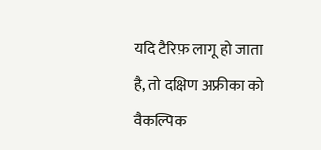यदि टैरिफ़ लागू हो जाता है, तो दक्षिण अफ्रीका को वैकल्पिक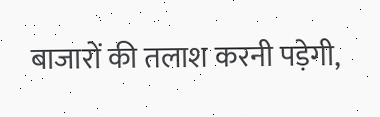बाजारों की तलाश करनी पड़ेगी,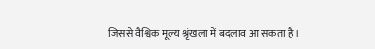जिससे वैश्विक मूल्य श्रृंखला में बदलाव आ सकता है।